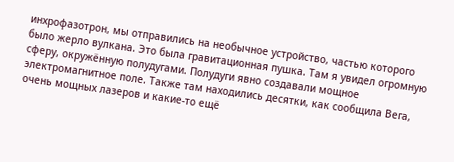инхрофазотрон, мы отправились на необычное устройство, частью которого было жерло вулкана. Это была гравитационная пушка. Там я увидел огромную сферу, окружённую полудугами. Полудуги явно создавали мощное электромагнитное поле. Также там находились десятки, как сообщила Вега, очень мощных лазеров и какие-то ещё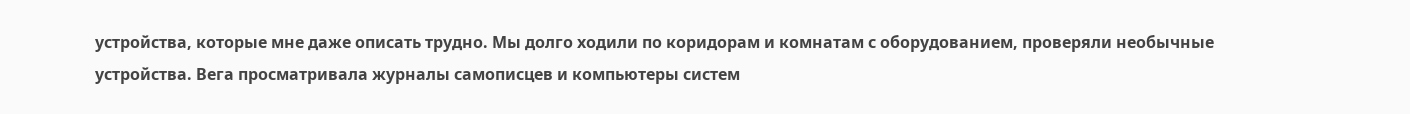устройства, которые мне даже описать трудно. Мы долго ходили по коридорам и комнатам с оборудованием, проверяли необычные устройства. Вега просматривала журналы самописцев и компьютеры систем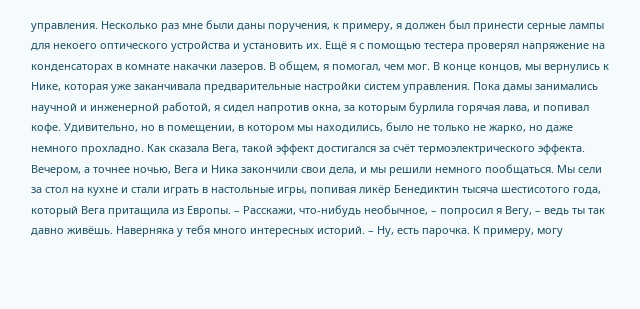управления. Несколько раз мне были даны поручения, к примеру, я должен был принести серные лампы для некоего оптического устройства и установить их. Ещё я с помощью тестера проверял напряжение на конденсаторах в комнате накачки лазеров. В общем, я помогал, чем мог. В конце концов, мы вернулись к Нике, которая уже заканчивала предварительные настройки систем управления. Пока дамы занимались научной и инженерной работой, я сидел напротив окна, за которым бурлила горячая лава, и попивал кофе. Удивительно, но в помещении, в котором мы находились, было не только не жарко, но даже немного прохладно. Как сказала Вега, такой эффект достигался за счёт термоэлектрического эффекта. Вечером, а точнее ночью, Вега и Ника закончили свои дела, и мы решили немного пообщаться. Мы сели за стол на кухне и стали играть в настольные игры, попивая ликёр Бенедиктин тысяча шестисотого года, который Вега притащила из Европы. – Расскажи, что-нибудь необычное, – попросил я Вегу, – ведь ты так давно живёшь. Наверняка у тебя много интересных историй. – Ну, есть парочка. К примеру, могу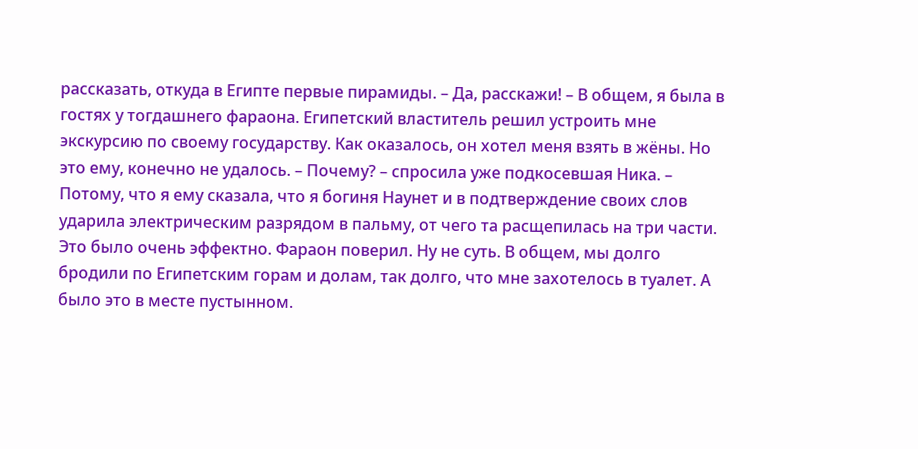рассказать, откуда в Египте первые пирамиды. – Да, расскажи! – В общем, я была в гостях у тогдашнего фараона. Египетский властитель решил устроить мне экскурсию по своему государству. Как оказалось, он хотел меня взять в жёны. Но это ему, конечно не удалось. – Почему? – спросила уже подкосевшая Ника. – Потому, что я ему сказала, что я богиня Наунет и в подтверждение своих слов ударила электрическим разрядом в пальму, от чего та расщепилась на три части. Это было очень эффектно. Фараон поверил. Ну не суть. В общем, мы долго бродили по Египетским горам и долам, так долго, что мне захотелось в туалет. А было это в месте пустынном.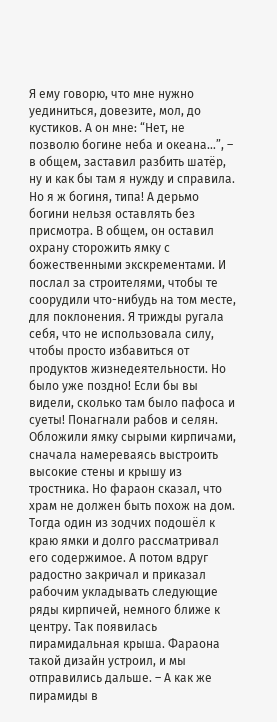Я ему говорю, что мне нужно уединиться, довезите, мол, до кустиков. А он мне: “Нет, не позволю богине неба и океана…”, – в общем, заставил разбить шатёр, ну и как бы там я нужду и справила. Но я ж богиня, типа! А дерьмо богини нельзя оставлять без присмотра. В общем, он оставил охрану сторожить ямку с божественными экскрементами. И послал за строителями, чтобы те соорудили что-нибудь на том месте, для поклонения. Я трижды ругала себя, что не использовала силу, чтобы просто избавиться от продуктов жизнедеятельности. Но было уже поздно! Если бы вы видели, сколько там было пафоса и суеты! Понагнали рабов и селян. Обложили ямку сырыми кирпичами, сначала намереваясь выстроить высокие стены и крышу из тростника. Но фараон сказал, что храм не должен быть похож на дом. Тогда один из зодчих подошёл к краю ямки и долго рассматривал его содержимое. А потом вдруг радостно закричал и приказал рабочим укладывать следующие ряды кирпичей, немного ближе к центру. Так появилась пирамидальная крыша. Фараона такой дизайн устроил, и мы отправились дальше. – А как же пирамиды в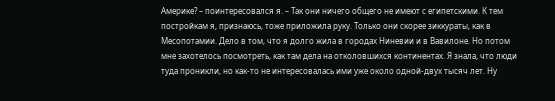Америке? – поинтересовался я. – Так они ничего общего не имеют с египетскими. К тем постройкам я, признаюсь, тоже приложила руку. Только они скорее зиккураты, как в Месопотамии. Дело в том, что я долго жила в городах Ниневии и в Вавилоне. Но потом мне захотелось посмотреть, как там дела на отколовшихся континентах. Я знала, что люди туда проникли, но как-то не интересовалась ими уже около одной-двух тысяч лет. Ну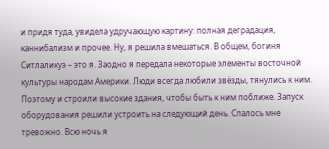и придя туда, увидела удручающую картину: полная деградация, каннибализм и прочее. Ну, я решила вмешаться. В общем, богиня Ситлаликуэ – это я. Заодно я передала некоторые элементы восточной культуры народам Америки. Люди всегда любили звёзды, тянулись к ним. Поэтому и строили высокие здания, чтобы быть к ним поближе. Запуск оборудования решили устроить на следующий день. Спалось мне тревожно. Всю ночь я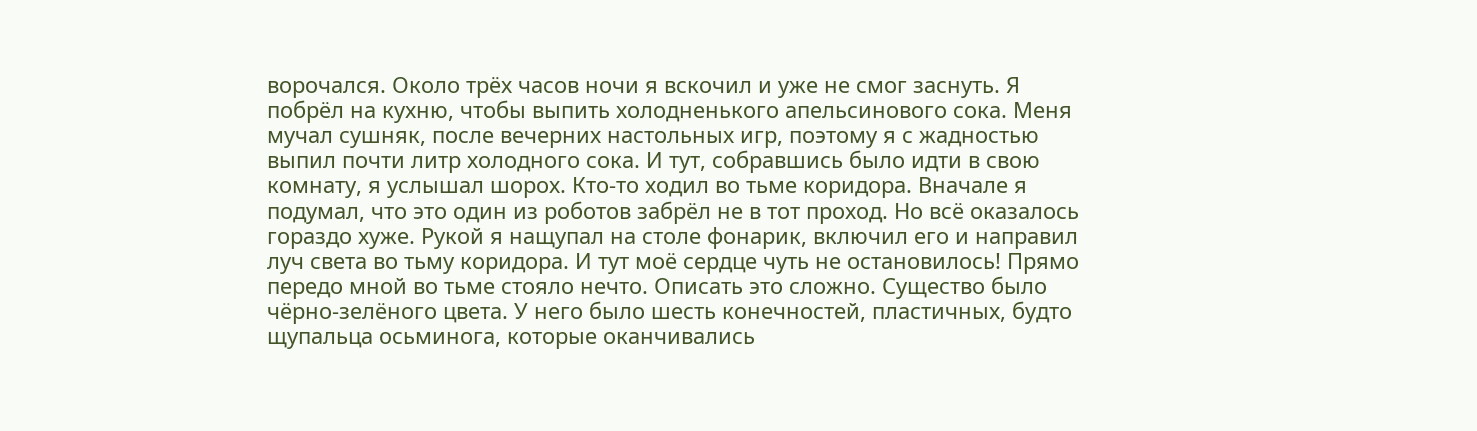ворочался. Около трёх часов ночи я вскочил и уже не смог заснуть. Я побрёл на кухню, чтобы выпить холодненького апельсинового сока. Меня мучал сушняк, после вечерних настольных игр, поэтому я с жадностью выпил почти литр холодного сока. И тут, собравшись было идти в свою комнату, я услышал шорох. Кто-то ходил во тьме коридора. Вначале я подумал, что это один из роботов забрёл не в тот проход. Но всё оказалось гораздо хуже. Рукой я нащупал на столе фонарик, включил его и направил луч света во тьму коридора. И тут моё сердце чуть не остановилось! Прямо передо мной во тьме стояло нечто. Описать это сложно. Существо было чёрно-зелёного цвета. У него было шесть конечностей, пластичных, будто щупальца осьминога, которые оканчивались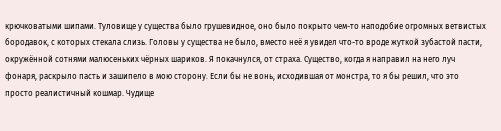крючковатыми шипами. Туловище у существа было грушевидное, оно было покрыто чем-то наподобие огромных ветвистых бородавок, с которых стекала слизь. Головы у существа не было, вместо неё я увидел что-то вроде жуткой зубастой пасти, окружённой сотнями малюсеньких чёрных шариков. Я покачнулся, от страха. Существо, когда я направил на него луч фонаря, раскрыло пасть и зашипело в мою сторону. Если бы не вонь, исходившая от монстра, то я бы решил, что это просто реалистичный кошмар. Чудище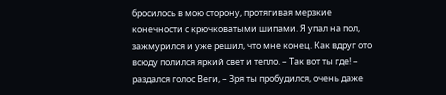бросилось в мою сторону, протягивая мерзкие конечности с крючковатыми шипами. Я упал на пол, зажмурился и уже решил, что мне конец. Как вдруг ото всюду полился яркий свет и тепло. – Так вот ты где! – раздался голос Веги, – Зря ты пробудился, очень даже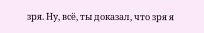зря. Ну, всё, ты доказал, что зря я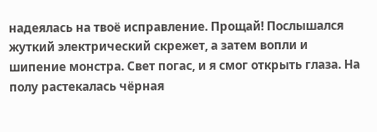надеялась на твоё исправление. Прощай! Послышался жуткий электрический скрежет, а затем вопли и шипение монстра. Свет погас, и я смог открыть глаза. На полу растекалась чёрная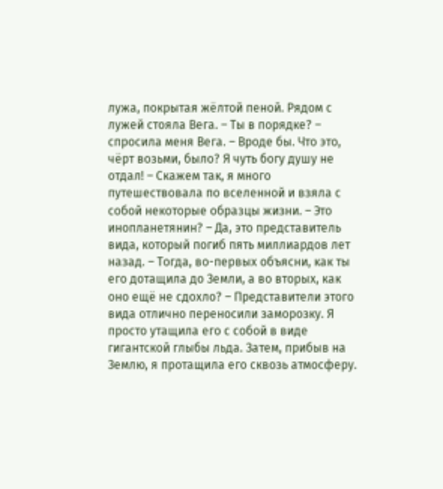лужа, покрытая жёлтой пеной. Рядом с лужей стояла Вега. – Ты в порядке? – спросила меня Вега. – Вроде бы. Что это, чёрт возьми, было? Я чуть богу душу не отдал! – Скажем так, я много путешествовала по вселенной и взяла с собой некоторые образцы жизни. – Это инопланетянин? – Да, это представитель вида, который погиб пять миллиардов лет назад. – Тогда, во-первых объясни, как ты его дотащила до Земли, а во вторых, как оно ещё не сдохло? – Представители этого вида отлично переносили заморозку. Я просто утащила его с собой в виде гигантской глыбы льда. Затем, прибыв на Землю, я протащила его сквозь атмосферу.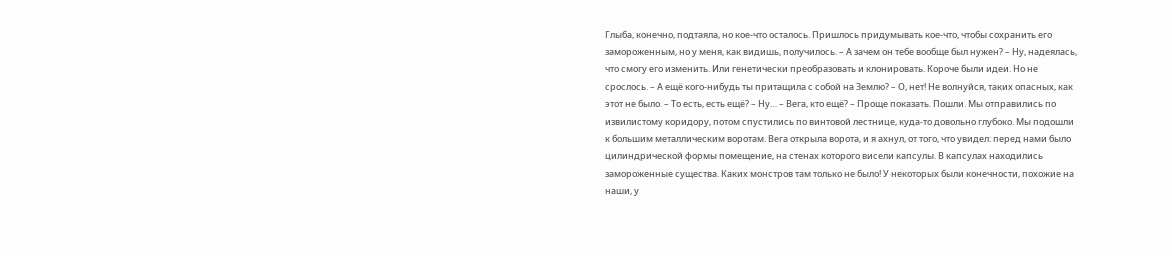Глыба, конечно, подтаяла, но кое-что осталось. Пришлось придумывать кое-что, чтобы сохранить его замороженным, но у меня, как видишь, получилось. – А зачем он тебе вообще был нужен? – Ну, надеялась, что смогу его изменить. Или генетически преобразовать и клонировать. Короче были идеи. Но не срослось. – А ещё кого-нибудь ты притащила с собой на Землю? – О, нет! Не волнуйся, таких опасных, как этот не было. – То есть, есть ещё? – Ну… – Вега, кто ещё? – Проще показать. Пошли. Мы отправились по извилистому коридору, потом спустились по винтовой лестнице, куда-то довольно глубоко. Мы подошли к большим металлическим воротам. Вега открыла ворота, и я ахнул, от того, что увидел: перед нами было цилиндрической формы помещение, на стенах которого висели капсулы. В капсулах находились замороженные существа. Каких монстров там только не было! У некоторых были конечности, похожие на наши, у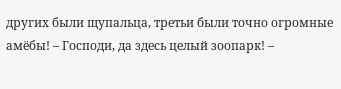других были щупальца, третьи были точно огромные амёбы! – Господи, да здесь целый зоопарк! –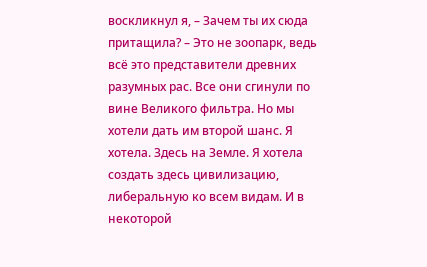воскликнул я, – Зачем ты их сюда притащила? – Это не зоопарк, ведь всё это представители древних разумных рас. Все они сгинули по вине Великого фильтра. Но мы хотели дать им второй шанс. Я хотела. Здесь на Земле. Я хотела создать здесь цивилизацию, либеральную ко всем видам. И в некоторой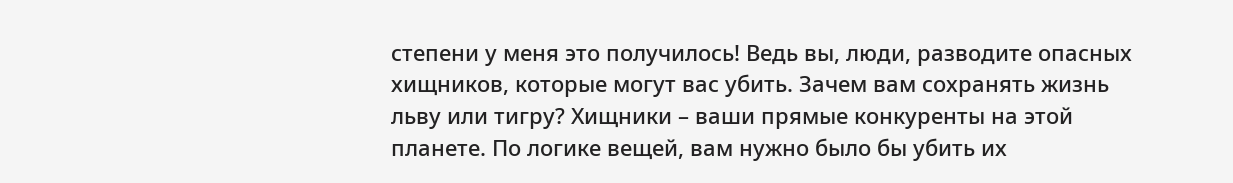степени у меня это получилось! Ведь вы, люди, разводите опасных хищников, которые могут вас убить. Зачем вам сохранять жизнь льву или тигру? Хищники – ваши прямые конкуренты на этой планете. По логике вещей, вам нужно было бы убить их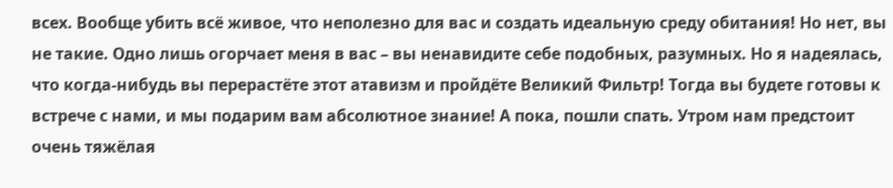всех. Вообще убить всё живое, что неполезно для вас и создать идеальную среду обитания! Но нет, вы не такие. Одно лишь огорчает меня в вас – вы ненавидите себе подобных, разумных. Но я надеялась, что когда-нибудь вы перерастёте этот атавизм и пройдёте Великий Фильтр! Тогда вы будете готовы к встрече с нами, и мы подарим вам абсолютное знание! А пока, пошли спать. Утром нам предстоит очень тяжёлая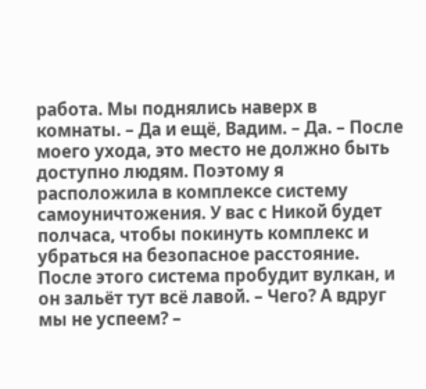работа. Мы поднялись наверх в комнаты. – Да и ещё, Вадим. – Да. – После моего ухода, это место не должно быть доступно людям. Поэтому я расположила в комплексе систему самоуничтожения. У вас с Никой будет полчаса, чтобы покинуть комплекс и убраться на безопасное расстояние. После этого система пробудит вулкан, и он зальёт тут всё лавой. – Чего? А вдруг мы не успеем? –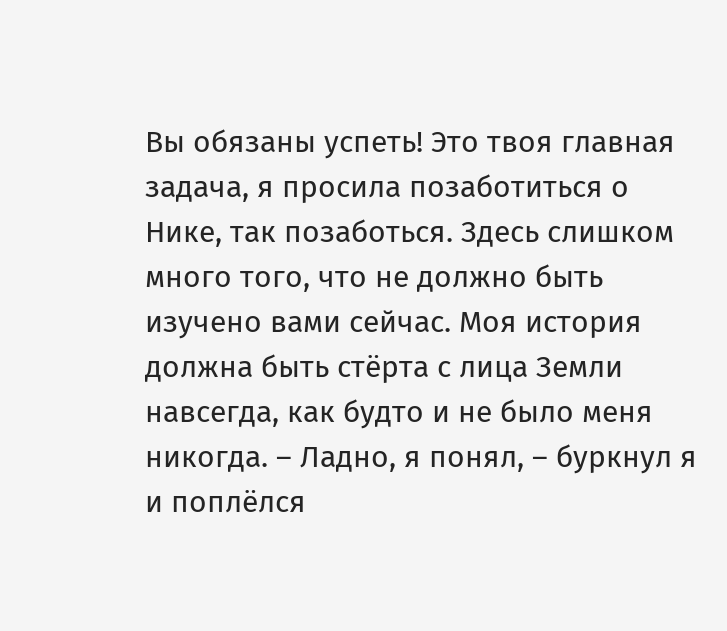Вы обязаны успеть! Это твоя главная задача, я просила позаботиться о Нике, так позаботься. Здесь слишком много того, что не должно быть изучено вами сейчас. Моя история должна быть стёрта с лица Земли навсегда, как будто и не было меня никогда. – Ладно, я понял, – буркнул я и поплёлся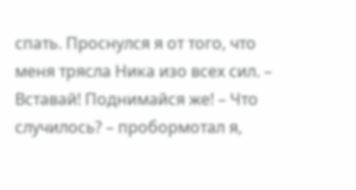спать. Проснулся я от того, что меня трясла Ника изо всех сил. – Вставай! Поднимайся же! – Что случилось? – пробормотал я,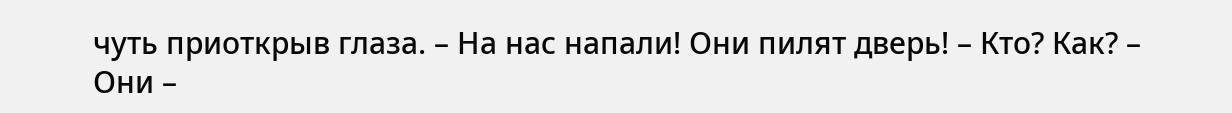чуть приоткрыв глаза. – На нас напали! Они пилят дверь! – Кто? Как? – Они –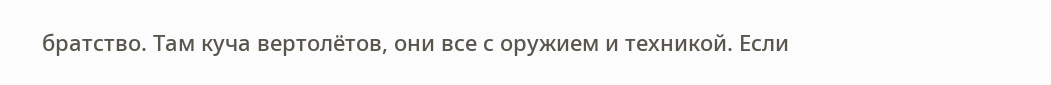братство. Там куча вертолётов, они все с оружием и техникой. Если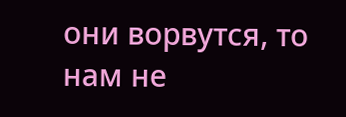они ворвутся, то нам не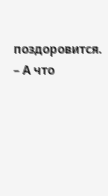поздоровится. – А что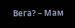Вега? – Мам